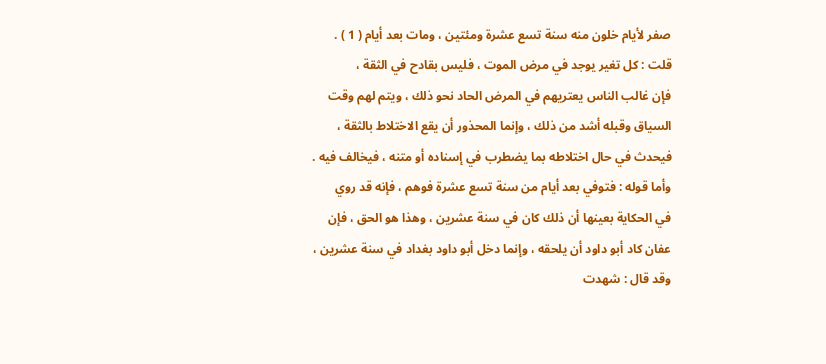صفر لأيام خلون منه سنة تسع عشرة ومئتين ، ومات بعد أيام ( 1 ) .
قلت : كل تغير يوجد في مرض الموت ، فليس بقادح في الثقة ،
فإن غالب الناس يعتريهم في المرض الحاد نحو ذلك ، ويتم لهم وقت
السياق وقبله أشد من ذلك ، وإنما المحذور أن يقع الاختلاط بالثقة ،
فيحدث في حال اختلاطه بما يضطرب في إسناده أو متنه ، فيخالف فيه .
وأما قوله : فتوفي بعد أيام من سنة تسع عشرة فوهم ، فإنه قد روي
في الحكاية بعينها أن ذلك كان في سنة عشرين ، وهذا هو الحق ، فإن
عفان كاد أبو داود أن يلحقه ، وإنما دخل أبو داود بغداد في سنة عشرين ،
وقد قال : شهدت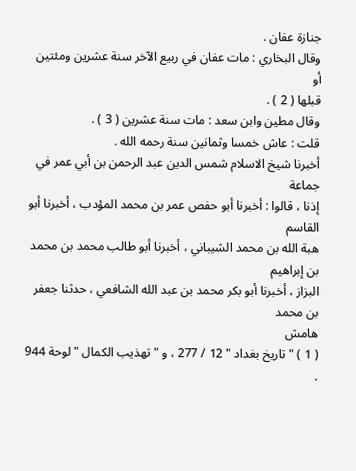جنازة عفان .
وقال البخاري : مات عفان في ربيع الآخر سنة عشرين ومئتين أو
قبلها ( 2 ) .
وقال مطين وابن سعد : مات سنة عشرين ( 3 ) .
قلت : عاش خمسا وثمانين سنة رحمه الله .
أخبرنا شيخ الاسلام شمس الدين عبد الرحمن بن أبي عمر في جماعة
إذنا ، قالوا : أخبرنا أبو حفص عمر بن محمد المؤدب ، أخبرنا أبو القاسم
هبة الله بن محمد الشيباني ، أخبرنا أبو طالب محمد بن محمد بن إبراهيم
البزاز ، أخبرنا أبو بكر محمد بن عبد الله الشافعي ، حدثنا جعفر بن محمد
هامش
( 1 ) " تاريخ بغداد " 12 / 277 ، و " تهذيب الكمال " لوحة 944 .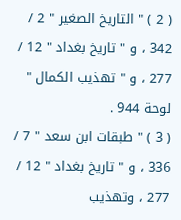( 2 ) " التاريخ الصغير " 2 / 342 ، و " تاريخ بغداد " 12 / 277 ، و " تهذيب الكمال "
لوحة 944 .
( 3 ) " طبقات ابن سعد " 7 / 336 ، و " تاريخ بغداد " 12 / 277 ، وتهذيب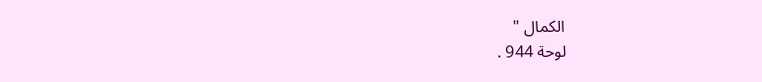الكمال "
لوحة 944 .